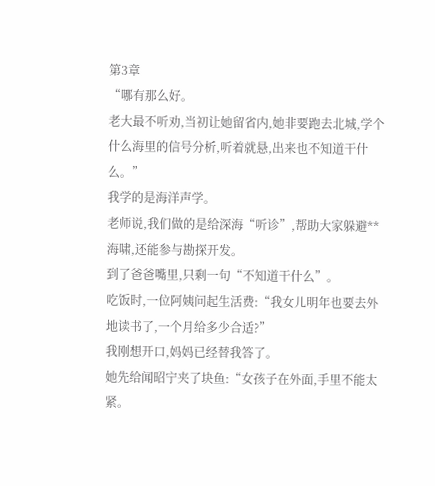第3章
“哪有那么好。
老大最不听劝,当初让她留省内,她非要跑去北城,学个什么海里的信号分析,听着就悬,出来也不知道干什么。”
我学的是海洋声学。
老师说,我们做的是给深海“听诊”,帮助大家躲避**海啸,还能参与勘探开发。
到了爸爸嘴里,只剩一句“不知道干什么”。
吃饭时,一位阿姨问起生活费:“我女儿明年也要去外地读书了,一个月给多少合适?”
我刚想开口,妈妈已经替我答了。
她先给闻昭宁夹了块鱼:“女孩子在外面,手里不能太紧。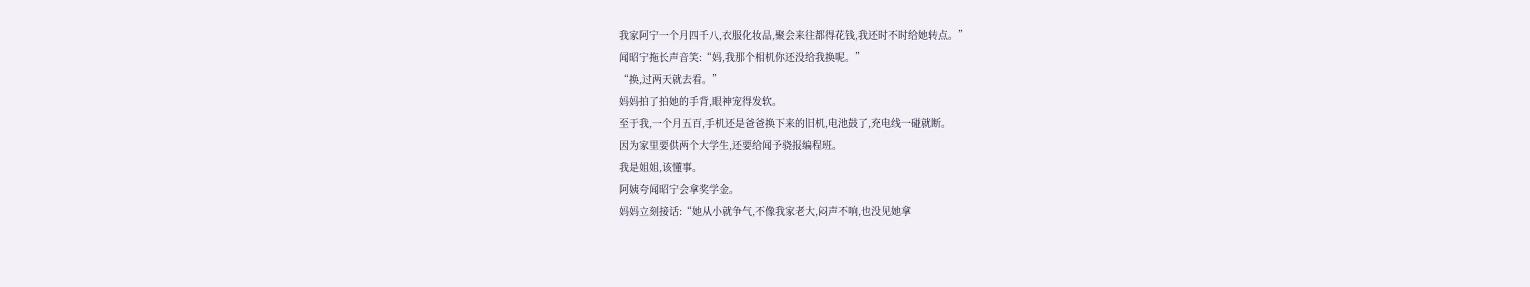我家阿宁一个月四千八,衣服化妆品,聚会来往都得花钱,我还时不时给她转点。”
闻昭宁拖长声音笑:“妈,我那个相机你还没给我换呢。”
“换,过两天就去看。”
妈妈拍了拍她的手背,眼神宠得发软。
至于我,一个月五百,手机还是爸爸换下来的旧机,电池鼓了,充电线一碰就断。
因为家里要供两个大学生,还要给闻予骁报编程班。
我是姐姐,该懂事。
阿姨夸闻昭宁会拿奖学金。
妈妈立刻接话:“她从小就争气,不像我家老大,闷声不响,也没见她拿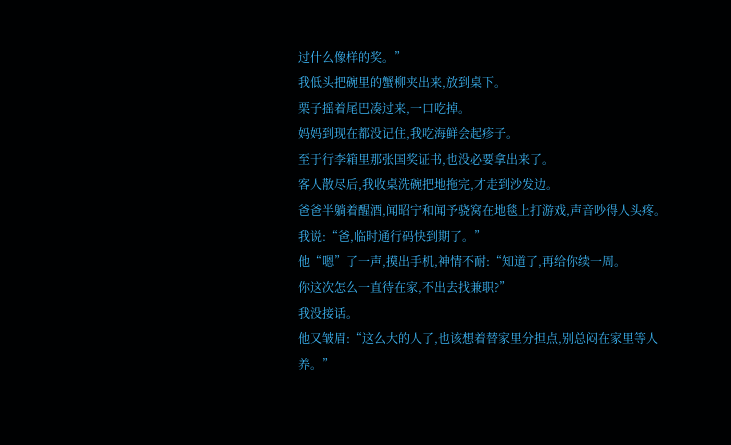过什么像样的奖。”
我低头把碗里的蟹柳夹出来,放到桌下。
栗子摇着尾巴凑过来,一口吃掉。
妈妈到现在都没记住,我吃海鲜会起疹子。
至于行李箱里那张国奖证书,也没必要拿出来了。
客人散尽后,我收桌洗碗把地拖完,才走到沙发边。
爸爸半躺着醒酒,闻昭宁和闻予骁窝在地毯上打游戏,声音吵得人头疼。
我说:“爸,临时通行码快到期了。”
他“嗯”了一声,摸出手机,神情不耐:“知道了,再给你续一周。
你这次怎么一直待在家,不出去找兼职?”
我没接话。
他又皱眉:“这么大的人了,也该想着替家里分担点,别总闷在家里等人养。”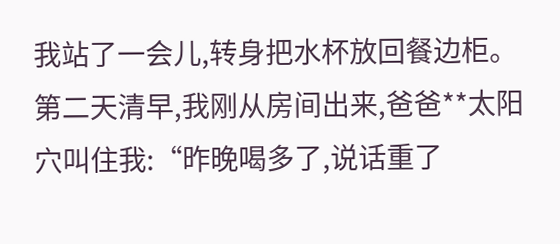我站了一会儿,转身把水杯放回餐边柜。
第二天清早,我刚从房间出来,爸爸**太阳穴叫住我:“昨晚喝多了,说话重了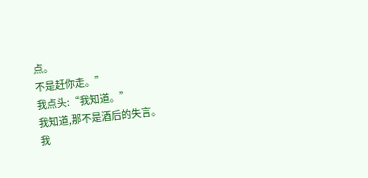点。
不是赶你走。”
我点头:“我知道。”
我知道,那不是酒后的失言。
我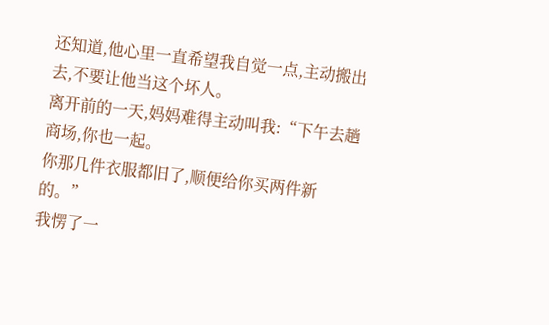还知道,他心里一直希望我自觉一点,主动搬出去,不要让他当这个坏人。
离开前的一天,妈妈难得主动叫我:“下午去趟商场,你也一起。
你那几件衣服都旧了,顺便给你买两件新的。”
我愣了一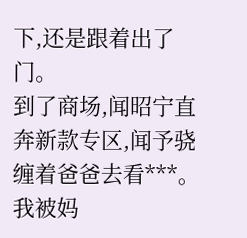下,还是跟着出了门。
到了商场,闻昭宁直奔新款专区,闻予骁缠着爸爸去看***。
我被妈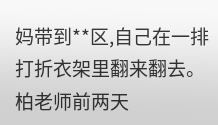妈带到**区,自己在一排打折衣架里翻来翻去。
柏老师前两天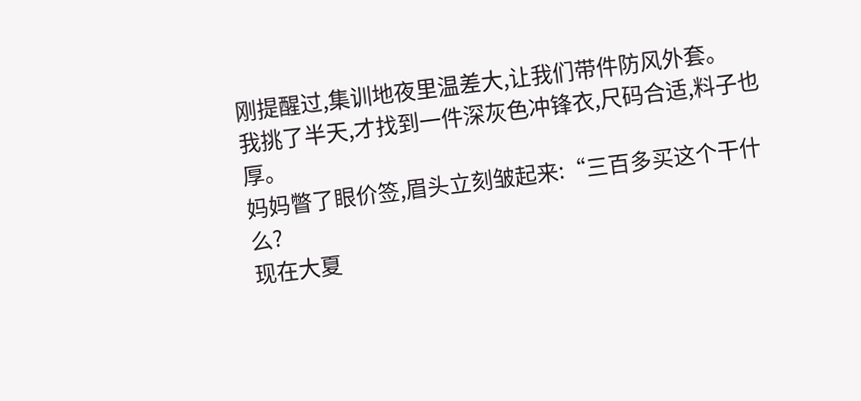刚提醒过,集训地夜里温差大,让我们带件防风外套。
我挑了半天,才找到一件深灰色冲锋衣,尺码合适,料子也厚。
妈妈瞥了眼价签,眉头立刻皱起来:“三百多买这个干什么?
现在大夏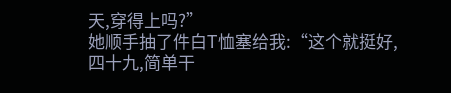天,穿得上吗?”
她顺手抽了件白T恤塞给我:“这个就挺好,四十九,简单干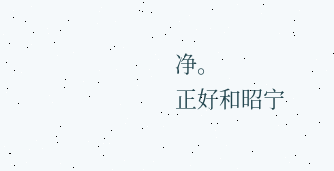净。
正好和昭宁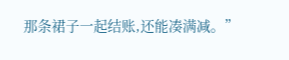那条裙子一起结账,还能凑满减。”